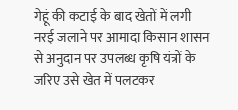गेहूं की कटाई के बाद खेतों में लगी नरई जलाने पर आमादा किसान शासन से अनुदान पर उपलब्ध कृषि यंत्रों के जरिए उसे खेत में पलटकर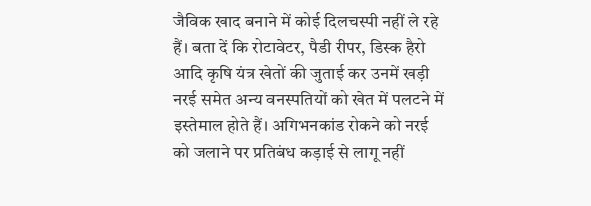जैविक खाद बनाने में कोई दिलचस्पी नहीं ले रहे हैं। बता दें कि रोटावेटर, पैडी रीपर, डिस्क हैरो आदि कृषि यंत्र खेतों की जुताई कर उनमें खड़ी नरई समेत अन्य वनस्पतियों को खेत में पलटने में इस्तेमाल होते हैं। अगिभनकांड रोकने को नरई को जलाने पर प्रतिबंध कड़ाई से लागू नहीं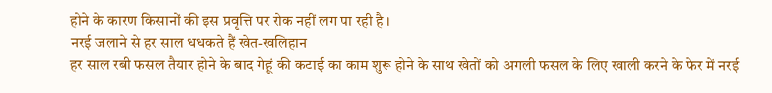होने के कारण किसानों की इस प्रवृत्ति पर रोक नहीं लग पा रही है।
नरई जलाने से हर साल धधकते हैं खेत-खलिहान
हर साल रबी फसल तैयार होने के बाद गेहूं की कटाई का काम शुरू होने के साथ खेतों को अगली फसल के लिए खाली करने के फेर में नरई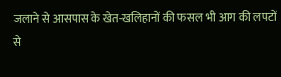जलाने से आसपास के खेत-खलिहानों की फसल भी आग की लपटों से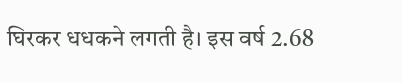घिरकर धधकने लगती है। इस वर्ष 2.68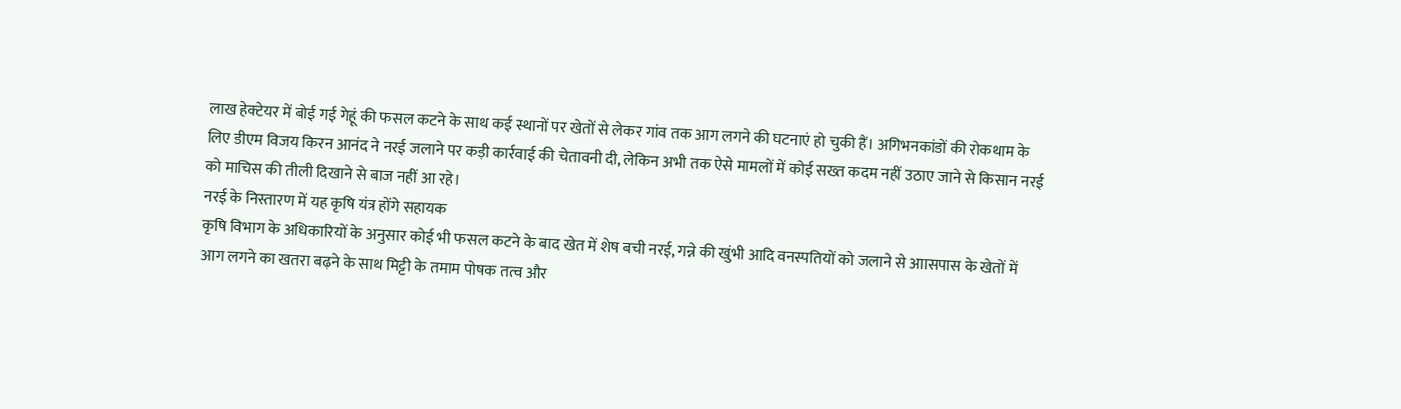लाख हेक्टेयर में बोई गई गेहूं की फसल कटने के साथ कई स्थानों पर खेतों से लेकर गांव तक आग लगने की घटनाएं हो चुकी हैं। अगिभनकांडों की रोकथाम के लिए डीएम विजय किरन आनंद ने नरई जलाने पर कड़ी कार्रवाई की चेतावनी दी, लेकिन अभी तक ऐसे मामलों में कोई सख्त कदम नहीं उठाए जाने से किसान नरई को माचिस की तीली दिखाने से बाज नहीं आ रहे।
नरई के निस्तारण में यह कृषि यंत्र होंगे सहायक
कृषि विभाग के अधिकारियों के अनुसार कोई भी फसल कटने के बाद खेत में शेष बची नरई, गन्ने की खुंभी आदि वनस्पतियों को जलाने से आासपास के खेतों में आग लगने का खतरा बढ़ने के साथ मिट्टी के तमाम पोषक तत्व और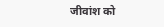जीवांश को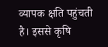व्यापक क्षति पहुंचती है। इससे कृषि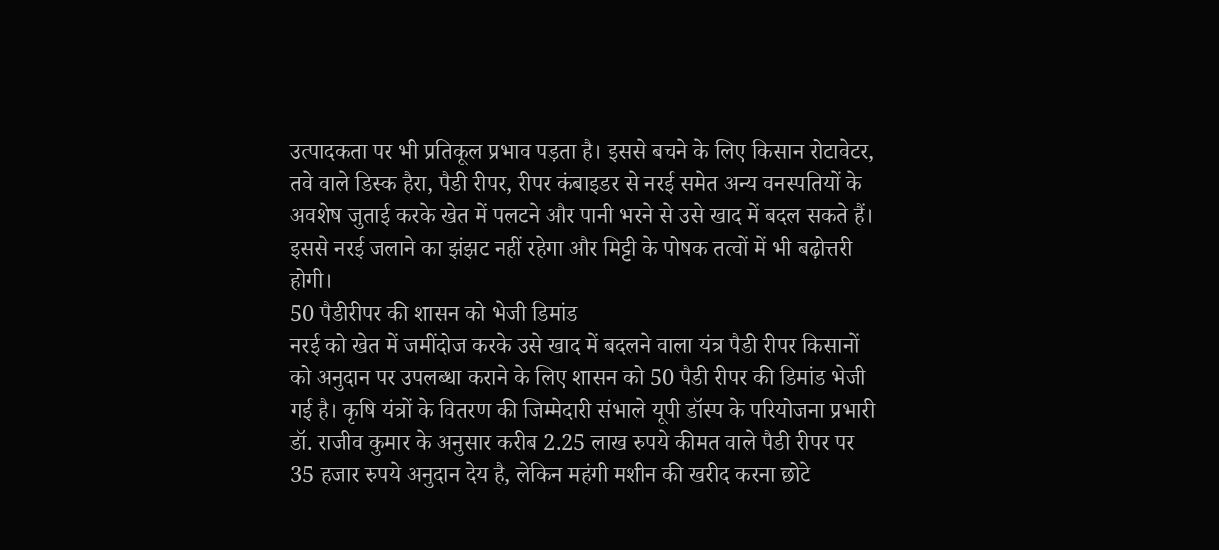उत्पादकता पर भी प्रतिकूल प्रभाव पड़ता है। इससे बचने के लिए किसान रोटावेटर, तवे वाले डिस्क हैरा, पैडी रीपर, रीपर कंबाइडर से नरई समेत अन्य वनस्पतियों के अवशेष जुताई करके खेत में पलटने और पानी भरने से उसे खाद में बदल सकते हैं। इससे नरई जलाने का झंझट नहीं रहेगा और मिट्टी के पोषक तत्वों में भी बढ़ोत्तरी होगी।
50 पैडीरीपर की शासन को भेजी डिमांड
नरई को खेत में जमींदोज करके उसे खाद में बदलने वाला यंत्र पैडी रीपर किसानों को अनुदान पर उपलब्धा कराने के लिए शासन को 50 पैडी रीपर की डिमांड भेजी गई है। कृषि यंत्रों के वितरण की जिम्मेदारी संभाले यूपी डॉस्प के परियोजना प्रभारी डॉ. राजीव कुमार के अनुसार करीब 2.25 लाख रुपये कीमत वाले पैडी रीपर पर 35 हजार रुपये अनुदान देय है, लेकिन महंगी मशीन की खरीद करना छोटे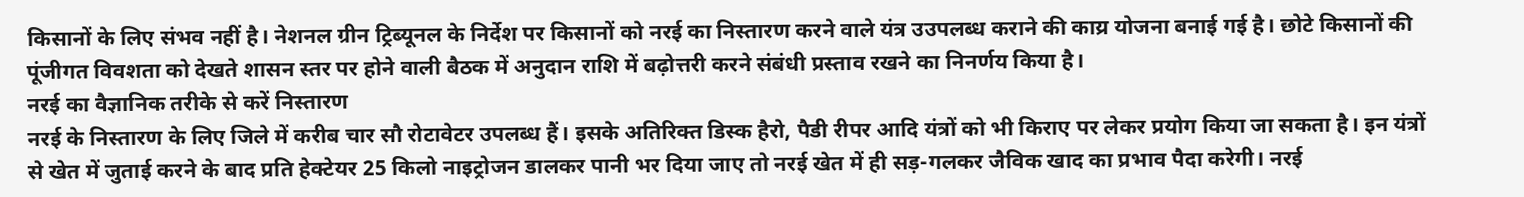किसानों के लिए संभव नहीं है। नेशनल ग्रीन ट्रिब्यूनल के निर्देश पर किसानों को नरई का निस्तारण करने वाले यंत्र उउपलब्ध कराने की काय्र योजना बनाई गई है। छोटे किसानों की पूंजीगत विवशता को देखते शासन स्तर पर होने वाली बैठक में अनुदान राशि में बढ़ोत्तरी करने संबंधी प्रस्ताव रखने का निनर्णय किया है।
नरई का वैज्ञानिक तरीके से करें निस्तारण
नरई के निस्तारण के लिए जिले में करीब चार सौ रोटावेटर उपलब्ध हैं। इसके अतिरिक्त डिस्क हैरो, पैडी रीपर आदि यंत्रों को भी किराए पर लेकर प्रयोग किया जा सकता है। इन यंत्रों से खेत में जुताई करने के बाद प्रति हेक्टेयर 25 किलो नाइट्रोजन डालकर पानी भर दिया जाए तो नरई खेत में ही सड़-गलकर जैविक खाद का प्रभाव पैदा करेगी। नरई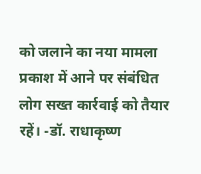को जलाने का नया मामला प्रकाश में आने पर संबंधित लोग सख्त कार्रवाई को तैयार रहें। -डॉ. राधाकृष्ण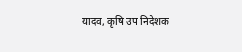यादव, कृषि उप निदेशक